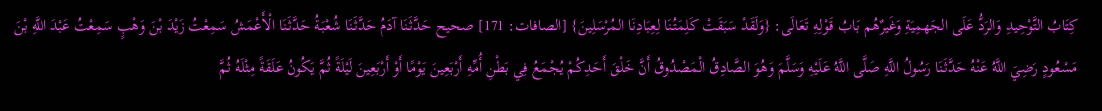كِتَابُ التَّوْحِيدِ وَالرَدُّ عَلَی الجَهمِيَةِ وَغَيرٌهُم بَابُ قَوْلِهِ تَعَالَى: {وَلَقَدْ سَبَقَتْ كَلِمَتُنَا لِعِبَادِنَا المُرْسَلِينَ} [الصافات: 171] صحيح حَدَّثَنَا آدَمُ حَدَّثَنَا شُعْبَةُ حَدَّثَنَا الْأَعْمَشُ سَمِعْتُ زَيْدَ بْنَ وَهْبٍ سَمِعْتُ عَبْدَ اللَّهِ بْنَ مَسْعُودٍ رَضِيَ اللَّهُ عَنْهُ حَدَّثَنَا رَسُولُ اللَّهِ صَلَّى اللَّهُ عَلَيْهِ وَسَلَّمَ وَهُوَ الصَّادِقُ الْمَصْدُوقُ أَنَّ خَلْقَ أَحَدِكُمْ يُجْمَعُ فِي بَطْنِ أُمِّهِ أَرْبَعِينَ يَوْمًا أَوْ أَرْبَعِينَ لَيْلَةً ثُمَّ يَكُونُ عَلَقَةً مِثْلَهُ ثُمَّ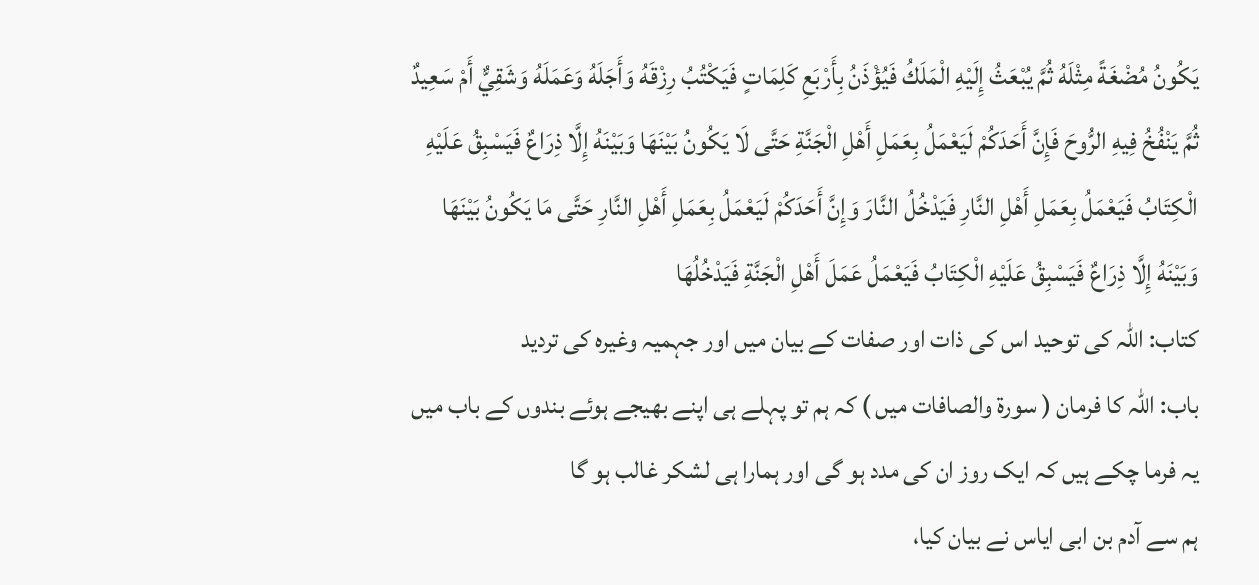يَكُونُ مُضْغَةً مِثْلَهُ ثُمَّ يُبْعَثُ إِلَيْهِ الْمَلَكُ فَيُؤْذَنُ بِأَرْبَعِ كَلِمَاتٍ فَيَكْتُبُ رِزْقَهُ وَأَجَلَهُ وَعَمَلَهُ وَشَقِيٌّ أَمْ سَعِيدٌ ثُمَّ يَنْفُخُ فِيهِ الرُّوحَ فَإِنَّ أَحَدَكُمْ لَيَعْمَلُ بِعَمَلِ أَهْلِ الْجَنَّةِ حَتَّى لَا يَكُونُ بَيْنَهَا وَبَيْنَهُ إِلَّا ذِرَاعٌ فَيَسْبِقُ عَلَيْهِ الْكِتَابُ فَيَعْمَلُ بِعَمَلِ أَهْلِ النَّارِ فَيَدْخُلُ النَّارَ وَإِنَّ أَحَدَكُمْ لَيَعْمَلُ بِعَمَلِ أَهْلِ النَّارِ حَتَّى مَا يَكُونُ بَيْنَهَا وَبَيْنَهُ إِلَّا ذِرَاعٌ فَيَسْبِقُ عَلَيْهِ الْكِتَابُ فَيَعْمَلُ عَمَلَ أَهْلِ الْجَنَّةِ فَيَدْخُلُهَا
کتاب: اللہ کی توحید اس کی ذات اور صفات کے بیان میں اور جہمیہ وغیرہ کی تردید
باب: اللہ کا فرمان ( سورۃ والصافات میں ) کہ ہم تو پہلے ہی اپنے بھیجے ہوئے بندوں کے باب میں یہ فرما چکے ہیں کہ ایک روز ان کی مدد ہو گی اور ہمارا ہی لشکر غالب ہو گا
ہم سے آدم بن ابی ایاس نے بیان کیا،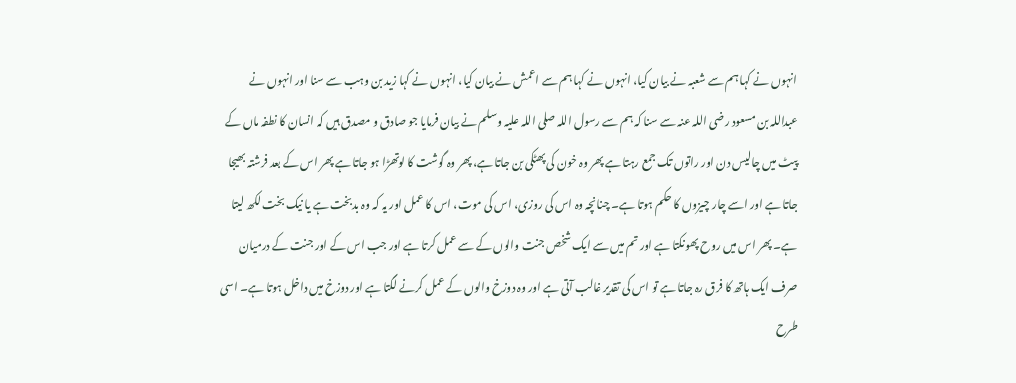انہوں نے کہا ہم سے شعبہ نے بیان کیا، انہوں نے کہا ہم سے اعمش نے بیان کیا، انہوں نے کہا زید بن وہب سے سنا اور انہوں نے عبداللہ بن مسعود رضی اللہ عنہ سے سنا کہ ہم سے رسول اللہ صلی اللہ علیہ وسلم نے بیان فرمایا جو صادق و مصدق ہیں کہ انسان کا نطفہ ماں کے پیٹ میں چالیس دن اور راتوں تک جمع رہتا ہے پھر وہ خون کی پھٹکی بن جاتا ہے، پھر وہ گوشت کا لوتھڑا ہو جاتا ہے پھر اس کے بعد فرشتہ بھیجا جاتا ہے اور اسے چار چیزوں کا حکم ہوتا ہے۔ چنانچہ وہ اس کی روزی، اس کی موت، اس کا عمل اور یہ کہ وہ بدبخت ہے یا نیک بخت لکھ لیتا ہے۔ پھر اس میں روح پھونکتا ہے اور تم میں سے ایک شخص جنت والوں کے سے عمل کرتا ہے اور جب اس کے اور جنت کے درمیان صرف ایک ہاتھ کا فرق رہ جاتا ہے تو اس کی تقدیر غالب آتی ہے اور وہ دوزخ والوں کے عمل کرنے لگتا ہے اور دوزخ میں داخل ہوتا ہے۔ اسی طرح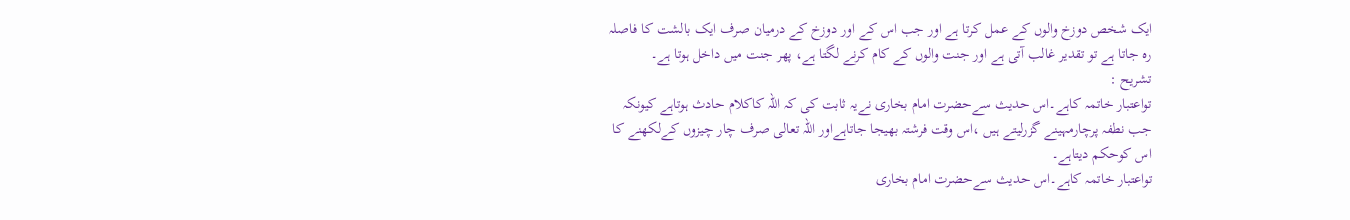ایک شخص دوزخ والوں کے عمل کرتا ہے اور جب اس کے اور دوزخ کے درمیان صرف ایک بالشت کا فاصلہ رہ جاتا ہے تو تقدیر غالب آتی ہے اور جنت والوں کے کام کرنے لگتا ہے، پھر جنت میں داخل ہوتا ہے۔
تشریح :
تواعتبار خاتمہ کاہے۔اس حدیث سےحضرت امام بخاری نےیہ ثابت کی کہ اللہ کاکلام حادث ہوتاہے کیونکہ جب نطفہ پرچارمہینے گزرلیتے ہیں ،اس وقت فرشتہ بھیجا جاتاہےاور اللہ تعالی صرف چار چیزوں کےلکھنے کا اس کوحکم دیتاہے۔
تواعتبار خاتمہ کاہے۔اس حدیث سےحضرت امام بخاری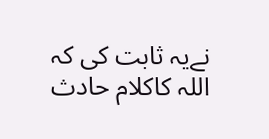نےیہ ثابت کی کہ اللہ کاکلام حادث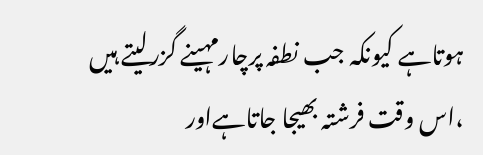ہوتاہے کیونکہ جب نطفہ پرچارمہینے گزرلیتے ہیں ،اس وقت فرشتہ بھیجا جاتاہےاور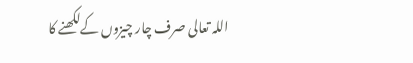اللہ تعالی صرف چار چیزوں کےلکھنے کا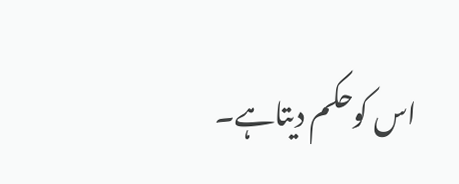اس کوحکم دیتاہے۔